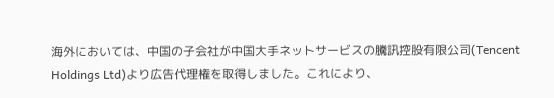海外においては、中国の子会社が中国大手ネットサービスの騰訊控股有限公司(Tencent Holdings Ltd)より広告代理権を取得しました。これにより、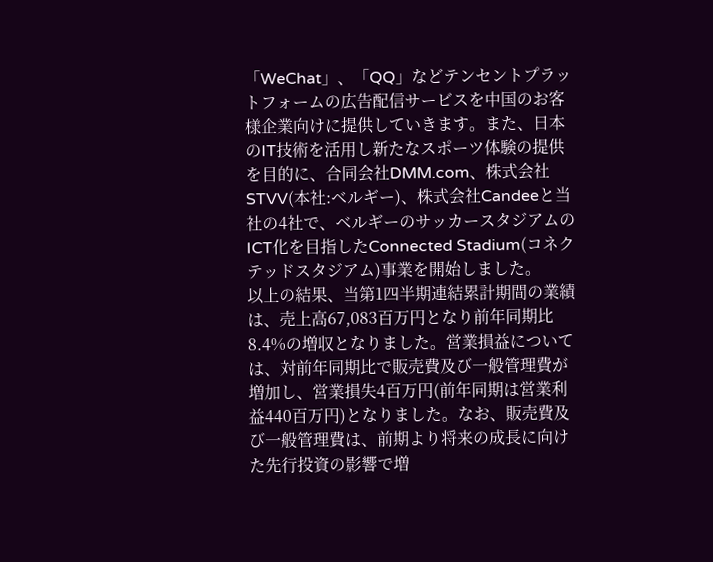「WeChat」、「QQ」などテンセントプラットフォームの広告配信サービスを中国のお客様企業向けに提供していきます。また、日本のIT技術を活用し新たなスポーツ体験の提供を目的に、合同会社DMM.com、株式会社STVV(本社:ベルギー)、株式会社Candeeと当社の4社で、ベルギーのサッカースタジアムのICT化を目指したConnected Stadium(コネクテッドスタジアム)事業を開始しました。
以上の結果、当第1四半期連結累計期間の業績は、売上高67,083百万円となり前年同期比8.4%の増収となりました。営業損益については、対前年同期比で販売費及び一般管理費が増加し、営業損失4百万円(前年同期は営業利益440百万円)となりました。なお、販売費及び一般管理費は、前期より将来の成長に向けた先行投資の影響で増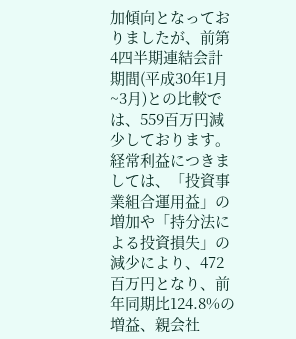加傾向となっておりましたが、前第4四半期連結会計期間(平成30年1月~3月)との比較では、559百万円減少しております。経常利益につきましては、「投資事業組合運用益」の増加や「持分法による投資損失」の減少により、472百万円となり、前年同期比124.8%の増益、親会社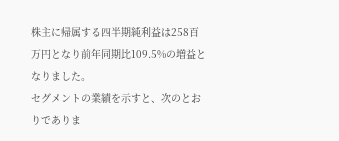株主に帰属する四半期純利益は258百万円となり前年同期比109.5%の増益となりました。
セグメントの業績を示すと、次のとおりでありま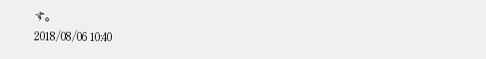す。
2018/08/06 10:40